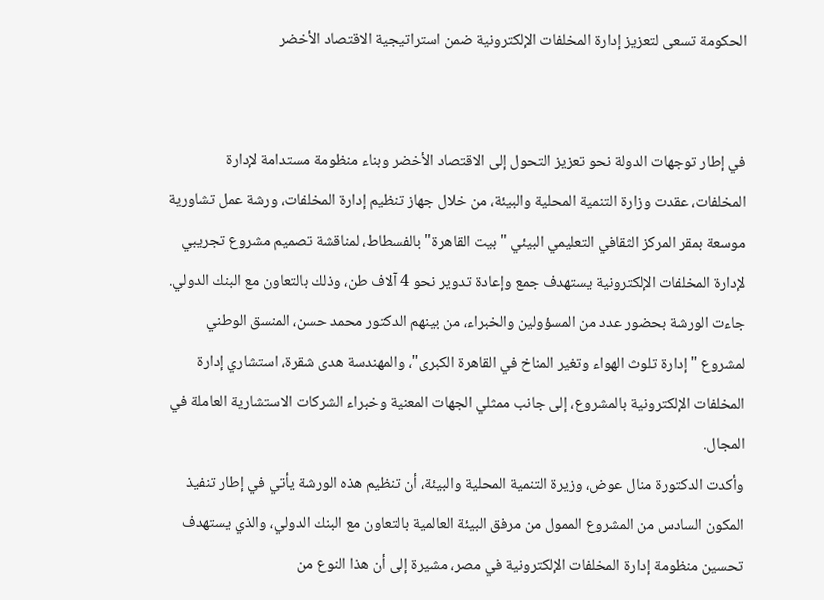الحكومة تسعى لتعزيز إدارة المخلفات الإلكترونية ضمن استراتيجية الاقتصاد الأخضر


في إطار توجهات الدولة نحو تعزيز التحول إلى الاقتصاد الأخضر وبناء منظومة مستدامة لإدارة المخلفات، عقدت وزارة التنمية المحلية والبيئة، من خلال جهاز تنظيم إدارة المخلفات، ورشة عمل تشاورية موسعة بمقر المركز الثقافي التعليمي البيئي "بيت القاهرة" بالفسطاط، لمناقشة تصميم مشروع تجريبي لإدارة المخلفات الإلكترونية يستهدف جمع وإعادة تدوير نحو 4 آلاف طن، وذلك بالتعاون مع البنك الدولي.
جاءت الورشة بحضور عدد من المسؤولين والخبراء، من بينهم الدكتور محمد حسن، المنسق الوطني لمشروع "إدارة تلوث الهواء وتغير المناخ في القاهرة الكبرى"، والمهندسة هدى شقرة، استشاري إدارة المخلفات الإلكترونية بالمشروع، إلى جانب ممثلي الجهات المعنية وخبراء الشركات الاستشارية العاملة في المجال.
وأكدت الدكتورة منال عوض، وزيرة التنمية المحلية والبيئة، أن تنظيم هذه الورشة يأتي في إطار تنفيذ المكون السادس من المشروع الممول من مرفق البيئة العالمية بالتعاون مع البنك الدولي، والذي يستهدف تحسين منظومة إدارة المخلفات الإلكترونية في مصر، مشيرة إلى أن هذا النوع من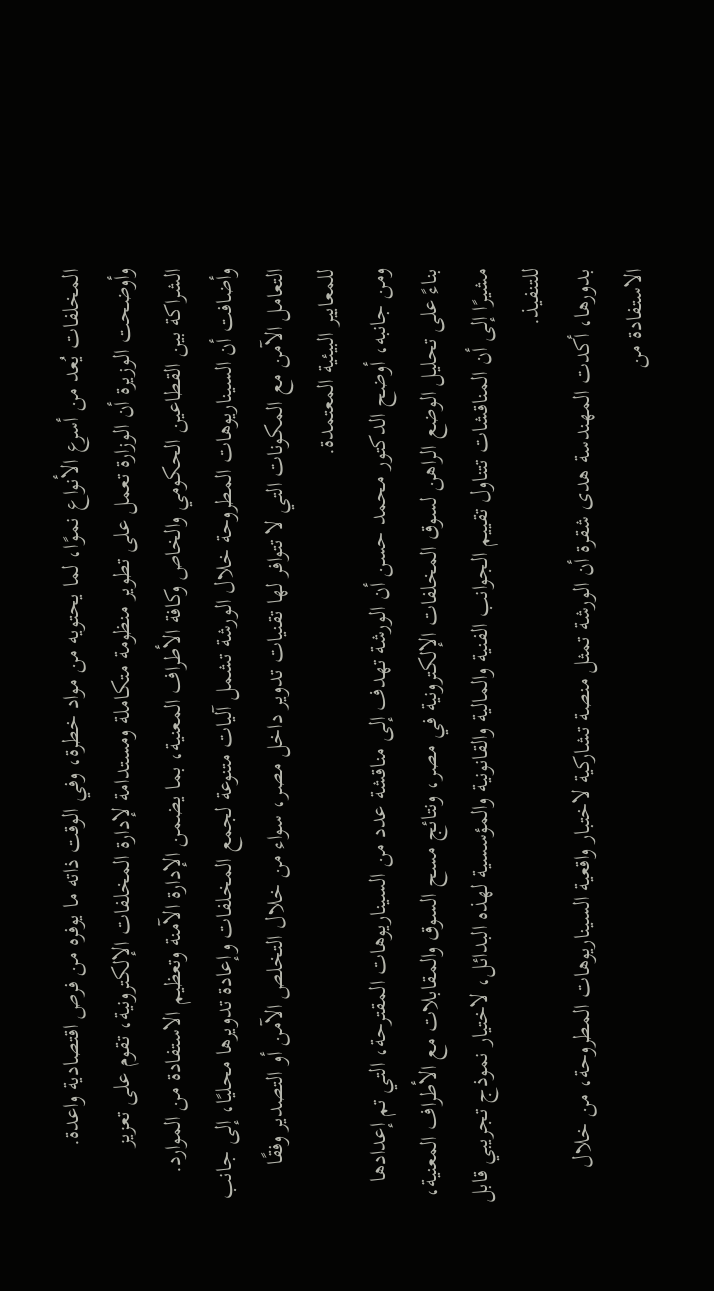المخلفات يُعد من أسرع الأنواع نموًا، لما يحتويه من مواد خطرة، وفي الوقت ذاته ما يوفره من فرص اقتصادية واعدة.
وأوضحت الوزيرة أن الوزارة تعمل على تطوير منظومة متكاملة ومستدامة لإدارة المخلفات الإلكترونية، تقوم على تعزيز الشراكة بين القطاعين الحكومي والخاص وكافة الأطراف المعنية، بما يضمن الإدارة الآمنة وتعظيم الاستفادة من الموارد. وأضافت أن السيناريوهات المطروحة خلال الورشة تشمل آليات متنوعة لجمع المخلفات وإعادة تدويرها محليًا، إلى جانب التعامل الآمن مع المكونات التي لا تتوافر لها تقنيات تدوير داخل مصر، سواء من خلال التخلص الآمن أو التصدير وفقًا للمعايير البيئية المعتمدة.
ومن جانبه، أوضح الدكتور محمد حسن أن الورشة تهدف إلى مناقشة عدد من السيناريوهات المقترحة، التي تم إعدادها بناءً على تحليل الوضع الراهن لسوق المخلفات الإلكترونية في مصر، ونتائج مسح السوق والمقابلات مع الأطراف المعنية، مشيرًا إلى أن المناقشات تتناول تقييم الجوانب الفنية والمالية والقانونية والمؤسسية لهذه البدائل، لاختيار نموذج تجريبي قابل للتنفيذ.
بدورها، أكدت المهندسة هدى شقرة أن الورشة تمثل منصة تشاركية لاختبار واقعية السيناريوهات المطروحة، من خلال الاستفادة من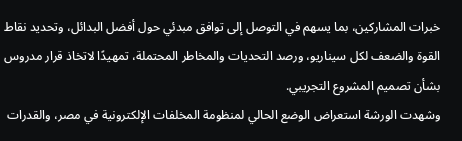خبرات المشاركين، بما يسهم في التوصل إلى توافق مبدئي حول أفضل البدائل، وتحديد نقاط القوة والضعف لكل سيناريو، ورصد التحديات والمخاطر المحتملة، تمهيدًا لاتخاذ قرار مدروس بشأن تصميم المشروع التجريبي.
وشهدت الورشة استعراض الوضع الحالي لمنظومة المخلفات الإلكترونية في مصر، والقدرات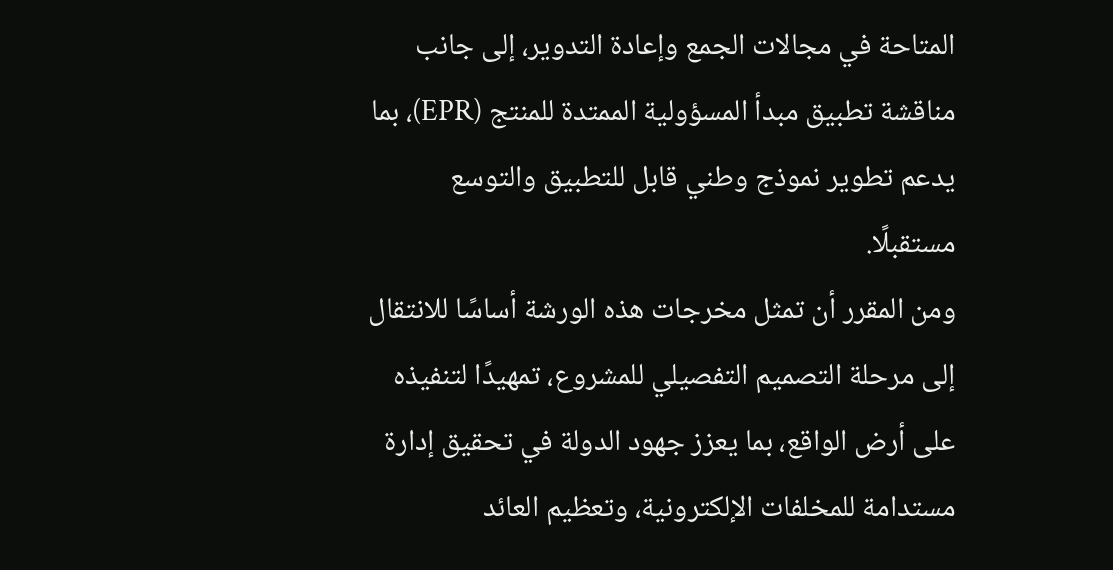المتاحة في مجالات الجمع وإعادة التدوير، إلى جانب مناقشة تطبيق مبدأ المسؤولية الممتدة للمنتج (EPR)، بما يدعم تطوير نموذج وطني قابل للتطبيق والتوسع مستقبلًا.
ومن المقرر أن تمثل مخرجات هذه الورشة أساسًا للانتقال إلى مرحلة التصميم التفصيلي للمشروع، تمهيدًا لتنفيذه على أرض الواقع، بما يعزز جهود الدولة في تحقيق إدارة مستدامة للمخلفات الإلكترونية، وتعظيم العائد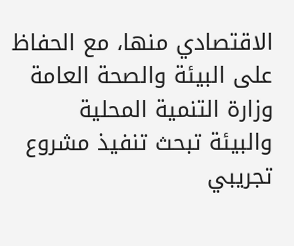الاقتصادي منها، مع الحفاظ على البيئة والصحة العامة
وزارة التنمية المحلية والبيئة تبحث تنفيذ مشروع تجريبي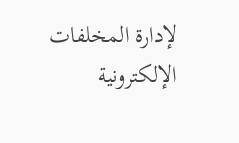لإدارة المخلفات الإلكترونية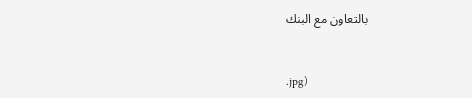بالتعاون مع البنك


.jpg)